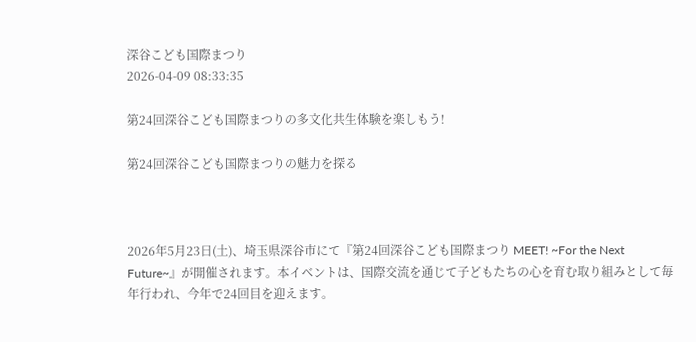深谷こども国際まつり
2026-04-09 08:33:35

第24回深谷こども国際まつりの多文化共生体験を楽しもう!

第24回深谷こども国際まつりの魅力を探る



2026年5月23日(土)、埼玉県深谷市にて『第24回深谷こども国際まつり MEET! ~For the Next Future~』が開催されます。本イベントは、国際交流を通じて子どもたちの心を育む取り組みとして毎年行われ、今年で24回目を迎えます。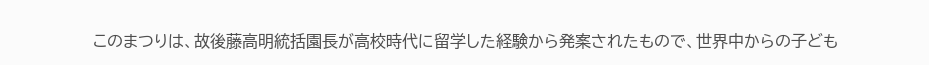このまつりは、故後藤高明統括園長が高校時代に留学した経験から発案されたもので、世界中からの子ども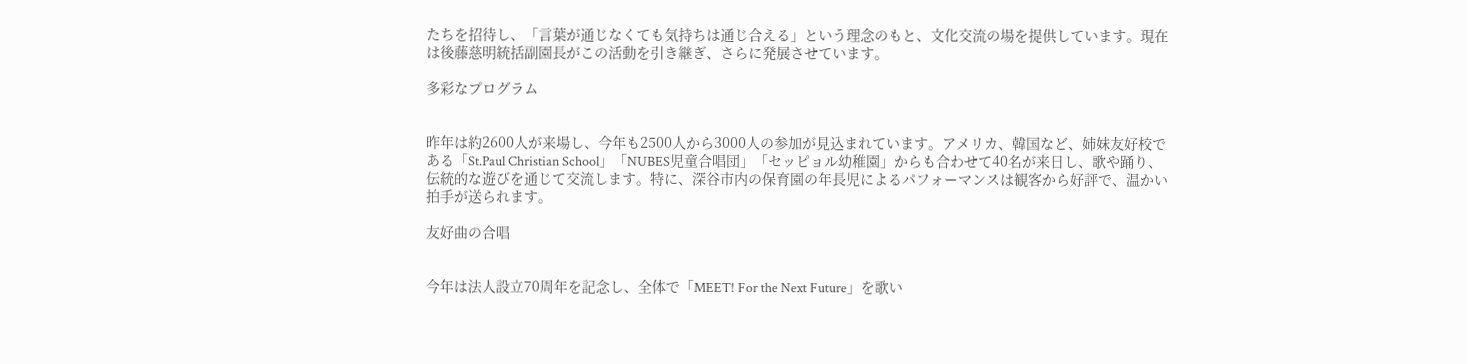たちを招待し、「言葉が通じなくても気持ちは通じ合える」という理念のもと、文化交流の場を提供しています。現在は後藤慈明統括副園長がこの活動を引き継ぎ、さらに発展させています。

多彩なプログラム


昨年は約2600人が来場し、今年も2500人から3000人の参加が見込まれています。アメリカ、韓国など、姉妹友好校である「St.Paul Christian School」「NUBES児童合唱団」「セッピョル幼稚園」からも合わせて40名が来日し、歌や踊り、伝統的な遊びを通じて交流します。特に、深谷市内の保育園の年長児によるパフォーマンスは観客から好評で、温かい拍手が送られます。

友好曲の合唱


今年は法人設立70周年を記念し、全体で「MEET! For the Next Future」を歌い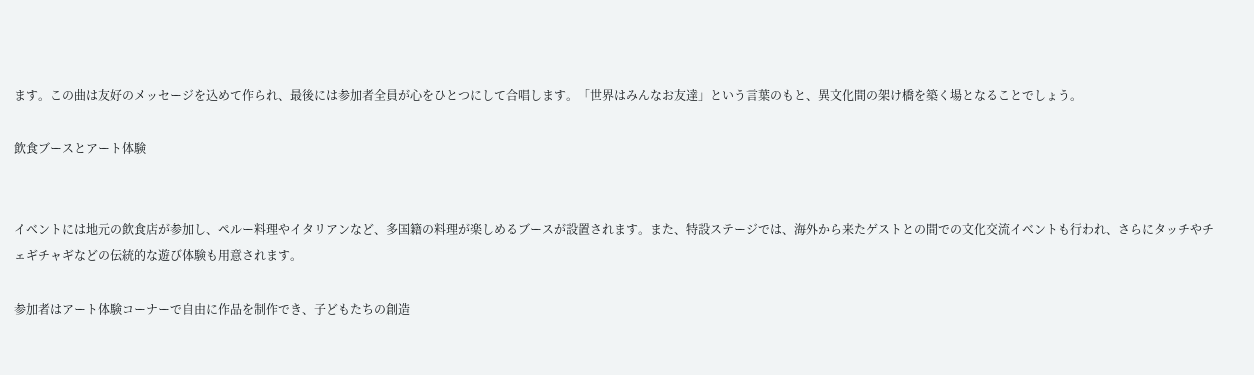ます。この曲は友好のメッセージを込めて作られ、最後には参加者全員が心をひとつにして合唱します。「世界はみんなお友達」という言葉のもと、異文化間の架け橋を築く場となることでしょう。

飲食ブースとアート体験


イベントには地元の飲食店が参加し、ペルー料理やイタリアンなど、多国籍の料理が楽しめるブースが設置されます。また、特設ステージでは、海外から来たゲストとの間での文化交流イベントも行われ、さらにタッチやチェギチャギなどの伝統的な遊び体験も用意されます。

参加者はアート体験コーナーで自由に作品を制作でき、子どもたちの創造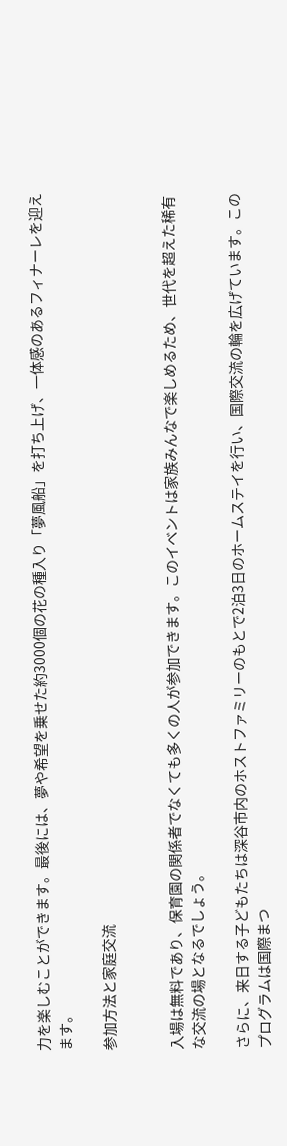力を楽しむことができます。最後には、夢や希望を乗せた約3000個の花の種入り「夢風船」を打ち上げ、一体感のあるフィナーレを迎えます。

参加方法と家庭交流


入場は無料であり、保育園の関係者でなくても多くの人が参加できます。このイベントは家族みんなで楽しめるため、世代を超えた稀有な交流の場となるでしょう。

さらに、来日する子どもたちは深谷市内のホストファミリーのもとで2泊3日のホームステイを行い、国際交流の輪を広げています。このプログラムは国際まつ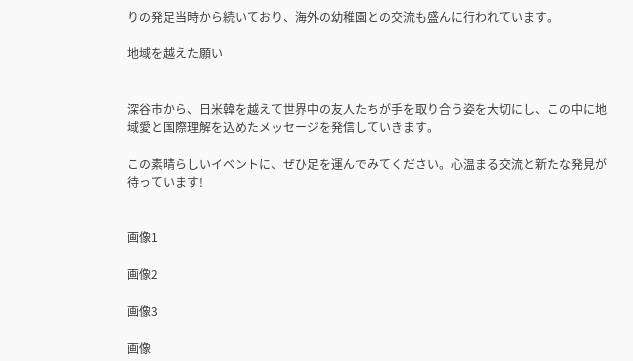りの発足当時から続いており、海外の幼稚園との交流も盛んに行われています。

地域を越えた願い


深谷市から、日米韓を越えて世界中の友人たちが手を取り合う姿を大切にし、この中に地域愛と国際理解を込めたメッセージを発信していきます。

この素晴らしいイベントに、ぜひ足を運んでみてください。心温まる交流と新たな発見が待っています!


画像1

画像2

画像3

画像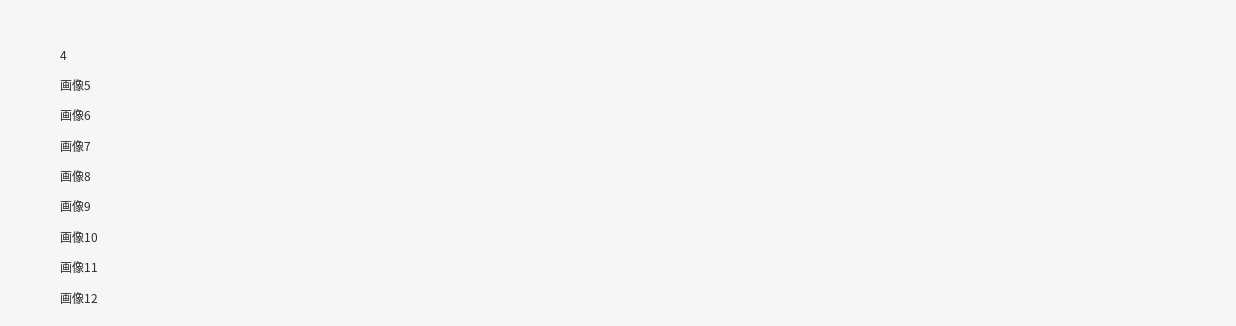4

画像5

画像6

画像7

画像8

画像9

画像10

画像11

画像12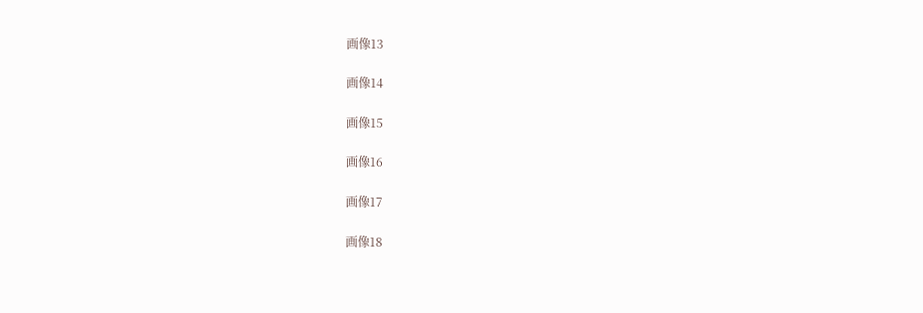画像13

画像14

画像15

画像16

画像17

画像18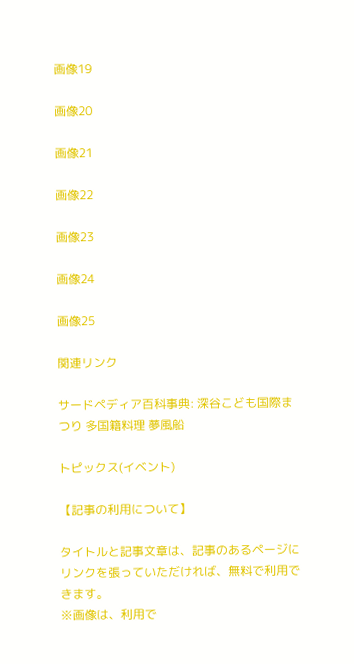画像19

画像20

画像21

画像22

画像23

画像24

画像25

関連リンク

サードペディア百科事典: 深谷こども国際まつり 多国籍料理 夢風船

トピックス(イベント)

【記事の利用について】

タイトルと記事文章は、記事のあるページにリンクを張っていただければ、無料で利用できます。
※画像は、利用で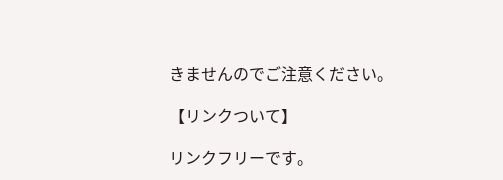きませんのでご注意ください。

【リンクついて】

リンクフリーです。